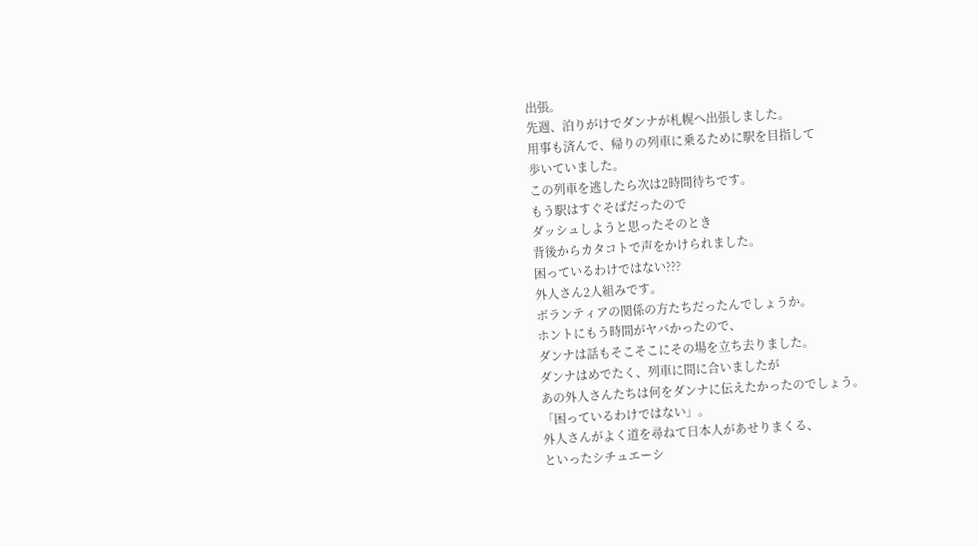出張。
先週、泊りがけでダンナが札幌へ出張しました。
用事も済んで、帰りの列車に乗るために駅を目指して
歩いていました。
この列車を逃したら次は2時間待ちです。
もう駅はすぐそばだったので
ダッシュしようと思ったそのとき
背後からカタコトで声をかけられました。
困っているわけではない???
外人さん2人組みです。
ボランティアの関係の方たちだったんでしょうか。
ホントにもう時間がヤバかったので、
ダンナは話もそこそこにその場を立ち去りました。
ダンナはめでたく、列車に間に合いましたが
あの外人さんたちは何をダンナに伝えたかったのでしょう。
「困っているわけではない」。
外人さんがよく道を尋ねて日本人があせりまくる、
といったシチュエーシ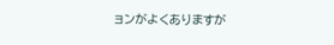ョンがよくありますが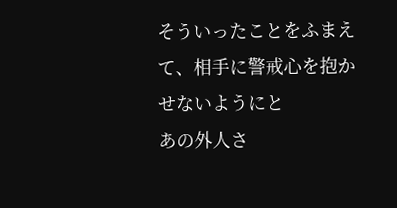そういったことをふまえて、相手に警戒心を抱かせないようにと
あの外人さ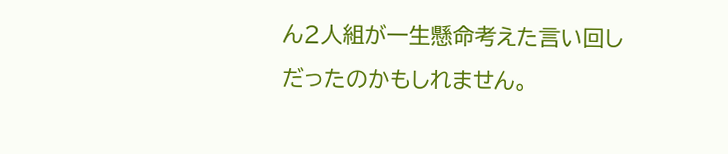ん2人組が一生懸命考えた言い回しだったのかもしれません。